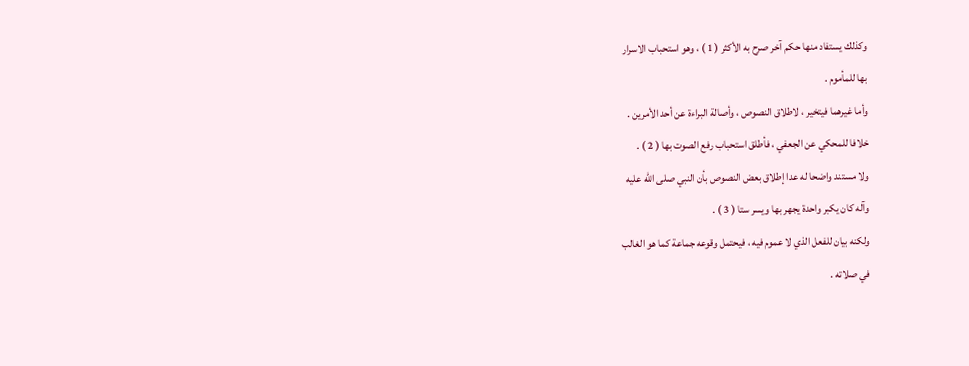وكذلك يستفاد منها حكم آخر صرح به الأكثر ( 1 ) ، وهو استحباب الاسرار
بها للمأموم .
وأما غيرهما فيتخير ، لاطلاق النصوص ، وأصالة البراءة عن أحد الأمرين .
خلافا للمحكي عن الجعفي ، فأطلق استحباب رفع الصوت بها ( 2 ) .
ولا مستند واضحا له عدا إطلاق بعض النصوص بأن النبي صلى الله عليه
وآله كان يكبر واحدة يجهر بها ويسر ستا ( 3 ) .
ولكنه بيان للفعل الذي لا عموم فيه ، فيحتمل وقوعه جماعة كما هو الغالب
في صلاته .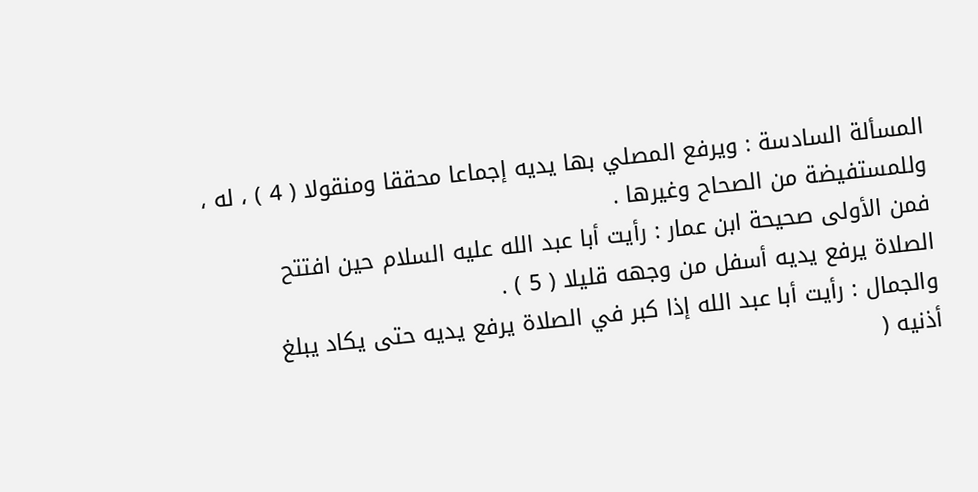المسألة السادسة : ويرفع المصلي بها يديه إجماعا محققا ومنقولا ( 4 ) ، له ،
وللمستفيضة من الصحاح وغيرها .
فمن الأولى صحيحة ابن عمار : رأيت أبا عبد الله عليه السلام حين افتتح
الصلاة يرفع يديه أسفل من وجهه قليلا ( 5 ) .
والجمال : رأيت أبا عبد الله إذا كبر في الصلاة يرفع يديه حتى يكاد يبلغ
أذنيه (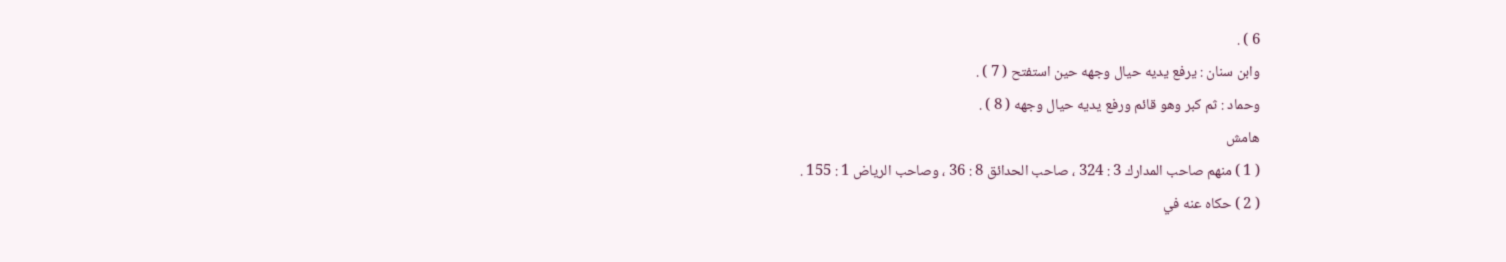6 ) .
وابن سنان : يرفع يديه حيال وجهه حين استفتح ( 7 ) .
وحماد : ثم كبر وهو قائم ورفع يديه حيال وجهه ( 8 ) .
هامش
( 1 ) منهم صاحب المدارك 3 : 324 ، صاحب الحدائق 8 : 36 ، وصاحب الرياض 1 : 155 .
( 2 ) حكاه عنه في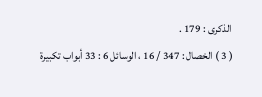الذكرى : 179 .
( 3 ) الخصال : 347 / 16 ، الوسائل 6 : 33 أبواب تكبيرة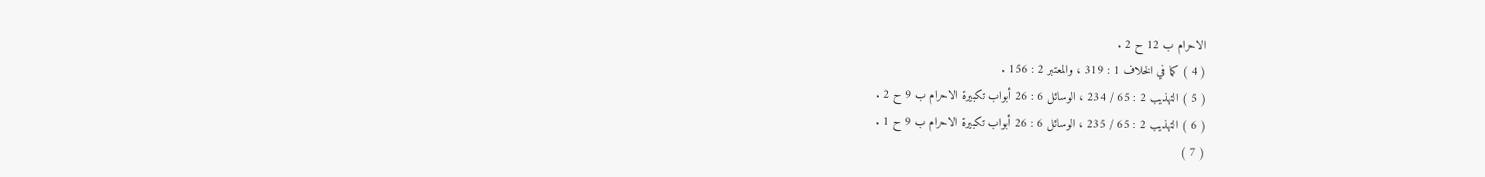الاحرام ب 12 ح 2 .
( 4 ) كما في الخلاف 1 : 319 ، والمعتبر 2 : 156 .
( 5 ) التهذيب 2 : 65 / 234 ، الوسائل 6 : 26 أبواب تكبيرة الاحرام ب 9 ح 2 .
( 6 ) التهذيب 2 : 65 / 235 ، الوسائل 6 : 26 أبواب تكبيرة الاحرام ب 9 ح 1 .
( 7 )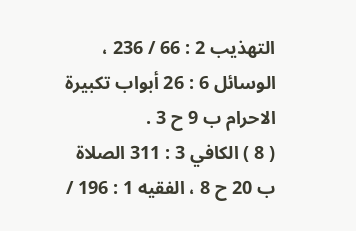التهذيب 2 : 66 / 236 ، الوسائل 6 : 26 أبواب تكبيرة الاحرام ب 9 ح 3 .
( 8 ) الكافي 3 : 311 الصلاة ب 20 ح 8 ، الفقيه 1 : 196 /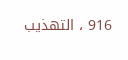916 ، التهذيب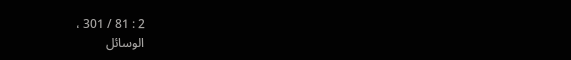2 : 81 / 301 ،
الوسائل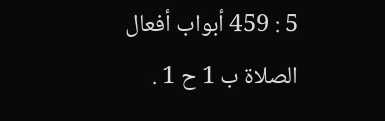5 : 459 أبواب أفعال الصلاة ب 1 ح 1 .